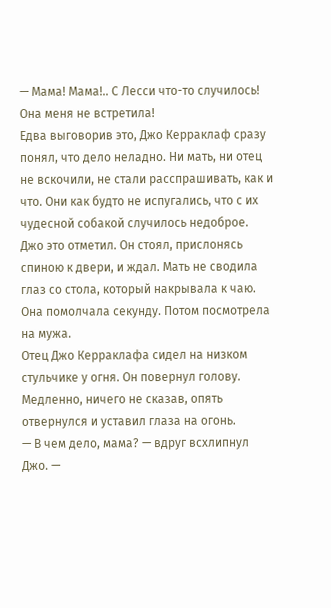— Мама! Мама!.. С Лесси что-то случилось! Она меня не встретила!
Едва выговорив это, Джо Керраклаф сразу понял, что дело неладно. Ни мать, ни отец не вскочили, не стали расспрашивать, как и что. Они как будто не испугались, что с их чудесной собакой случилось недоброе.
Джо это отметил. Он стоял, прислонясь спиною к двери, и ждал. Мать не сводила глаз со стола, который накрывала к чаю. Она помолчала секунду. Потом посмотрела на мужа.
Отец Джо Керраклафа сидел на низком стульчике у огня. Он повернул голову. Медленно, ничего не сказав, опять отвернулся и уставил глаза на огонь.
— В чем дело, мама? — вдруг всхлипнул Джо. —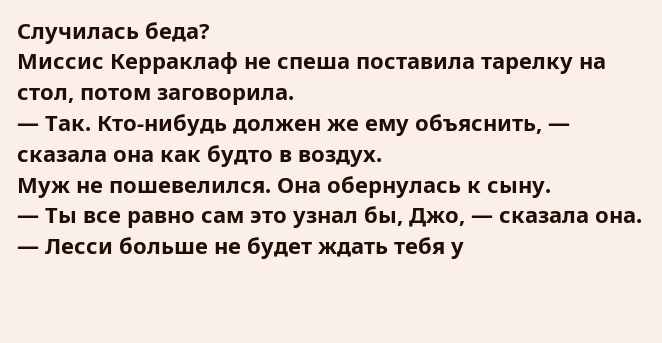Случилась беда?
Миссис Керраклаф не спеша поставила тарелку на стол, потом заговорила.
— Так. Кто-нибудь должен же ему объяснить, — сказала она как будто в воздух.
Муж не пошевелился. Она обернулась к сыну.
— Ты все равно сам это узнал бы, Джо, — сказала она. — Лесси больше не будет ждать тебя у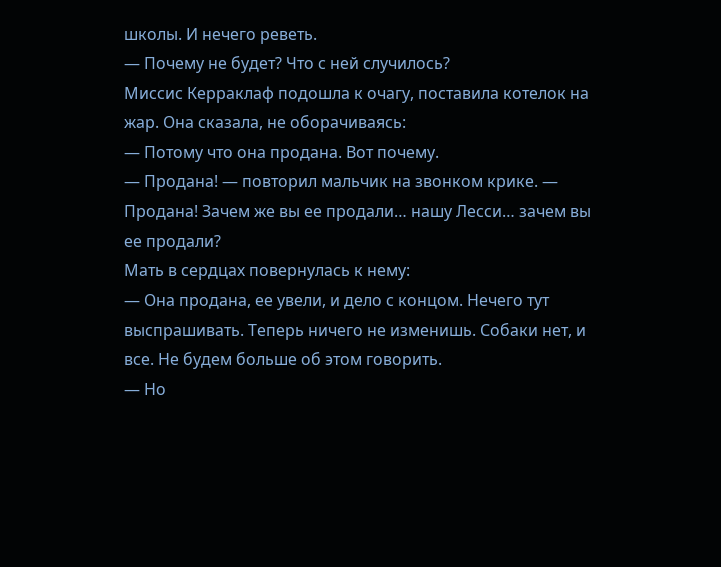школы. И нечего реветь.
— Почему не будет? Что с ней случилось?
Миссис Керраклаф подошла к очагу, поставила котелок на жар. Она сказала, не оборачиваясь:
— Потому что она продана. Вот почему.
— Продана! — повторил мальчик на звонком крике. — Продана! Зачем же вы ее продали… нашу Лесси… зачем вы ее продали?
Мать в сердцах повернулась к нему:
— Она продана, ее увели, и дело с концом. Нечего тут выспрашивать. Теперь ничего не изменишь. Собаки нет, и все. Не будем больше об этом говорить.
— Но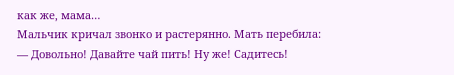как же, мама…
Мальчик кричал звонко и растерянно. Мать перебила:
— Довольно! Давайте чай пить! Ну же! Садитесь!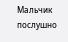Мальчик послушно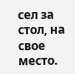сел за стол, на свое место.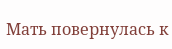Мать повернулась к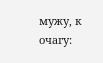мужу, к очагу: